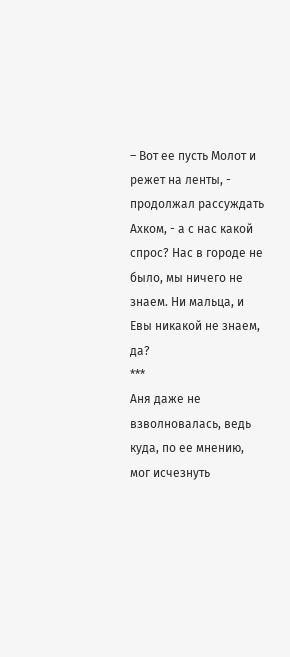– Вот ее пусть Молот и режет на ленты, - продолжал рассуждать Ахком, - а с нас какой спрос? Нас в городе не было, мы ничего не знаем. Ни мальца, и Евы никакой не знаем, да?
***
Аня даже не взволновалась, ведь куда, по ее мнению, мог исчезнуть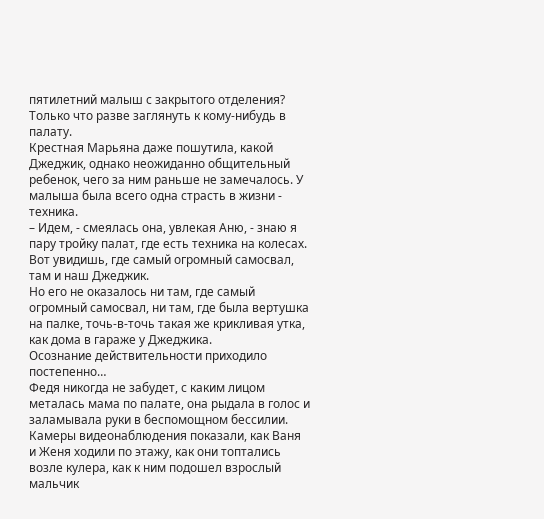пятилетний малыш с закрытого отделения? Только что разве заглянуть к кому-нибудь в палату.
Крестная Марьяна даже пошутила, какой Джеджик, однако неожиданно общительный ребенок, чего за ним раньше не замечалось. У малыша была всего одна страсть в жизни - техника.
– Идем, - смеялась она, увлекая Аню, - знаю я пару тройку палат, где есть техника на колесах. Вот увидишь, где самый огромный самосвал, там и наш Джеджик.
Но его не оказалось ни там, где самый огромный самосвал, ни там, где была вертушка на палке, точь-в-точь такая же крикливая утка, как дома в гараже у Джеджика.
Осознание действительности приходило постепенно…
Федя никогда не забудет, с каким лицом металась мама по палате, она рыдала в голос и заламывала руки в беспомощном бессилии.
Камеры видеонаблюдения показали, как Ваня и Женя ходили по этажу, как они топтались возле кулера, как к ним подошел взрослый мальчик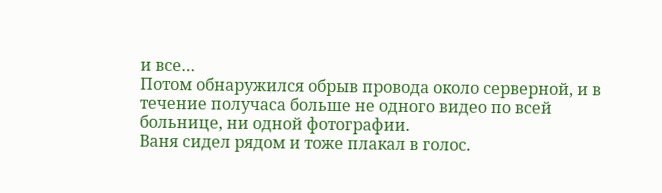и все…
Потом обнаружился обрыв провода около серверной, и в течение получаса больше не одного видео по всей больнице, ни одной фотографии.
Ваня сидел рядом и тоже плакал в голос.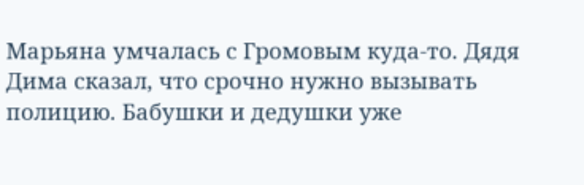Марьяна умчалась с Громовым куда-то. Дядя Дима сказал, что срочно нужно вызывать полицию. Бабушки и дедушки уже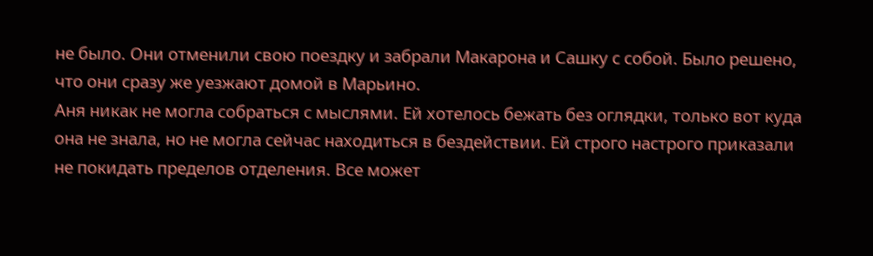не было. Они отменили свою поездку и забрали Макарона и Сашку с собой. Было решено, что они сразу же уезжают домой в Марьино.
Аня никак не могла собраться с мыслями. Ей хотелось бежать без оглядки, только вот куда она не знала, но не могла сейчас находиться в бездействии. Ей строго настрого приказали не покидать пределов отделения. Все может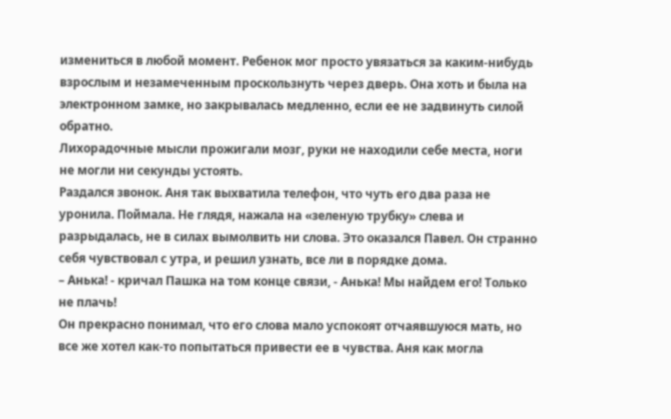измениться в любой момент. Ребенок мог просто увязаться за каким-нибудь взрослым и незамеченным проскользнуть через дверь. Она хоть и была на электронном замке, но закрывалась медленно, если ее не задвинуть силой обратно.
Лихорадочные мысли прожигали мозг, руки не находили себе места, ноги не могли ни секунды устоять.
Раздался звонок. Аня так выхватила телефон, что чуть его два раза не уронила. Поймала. Не глядя, нажала на «зеленую трубку» слева и разрыдалась, не в силах вымолвить ни слова. Это оказался Павел. Он странно себя чувствовал с утра, и решил узнать, все ли в порядке дома.
– Анька! - кричал Пашка на том конце связи, - Анька! Мы найдем его! Только не плачь!
Он прекрасно понимал, что его слова мало успокоят отчаявшуюся мать, но все же хотел как-то попытаться привести ее в чувства. Аня как могла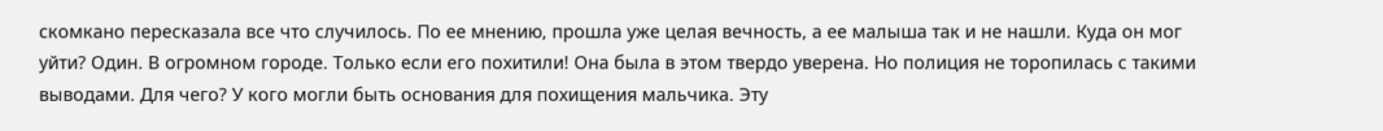скомкано пересказала все что случилось. По ее мнению, прошла уже целая вечность, а ее малыша так и не нашли. Куда он мог уйти? Один. В огромном городе. Только если его похитили! Она была в этом твердо уверена. Но полиция не торопилась с такими выводами. Для чего? У кого могли быть основания для похищения мальчика. Эту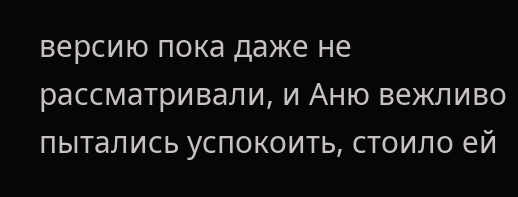версию пока даже не рассматривали, и Аню вежливо пытались успокоить, стоило ей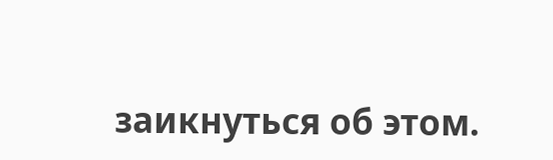заикнуться об этом.